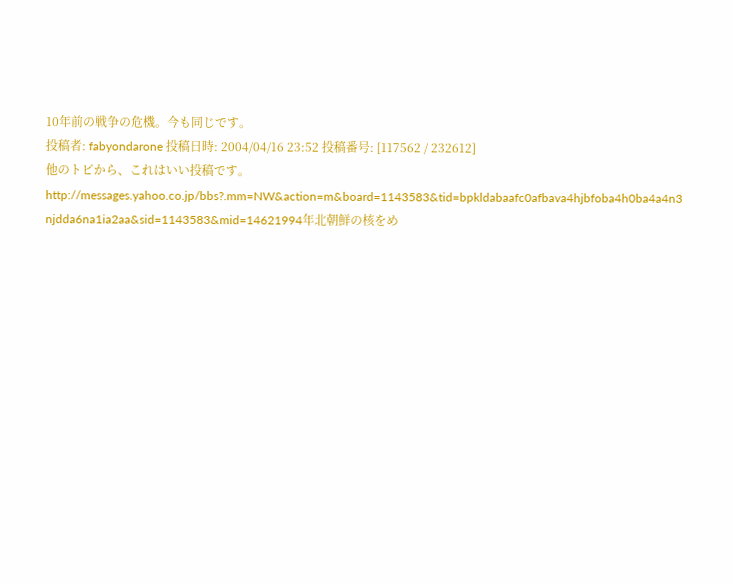10年前の戦争の危機。今も同じです。
投稿者: fabyondarone 投稿日時: 2004/04/16 23:52 投稿番号: [117562 / 232612]
他のトピから、これはいい投稿です。
http://messages.yahoo.co.jp/bbs?.mm=NW&action=m&board=1143583&tid=bpkldabaafc0afbava4hjbfoba4h0ba4a4n3
njdda6na1ia2aa&sid=1143583&mid=14621994年北朝鮮の核をめ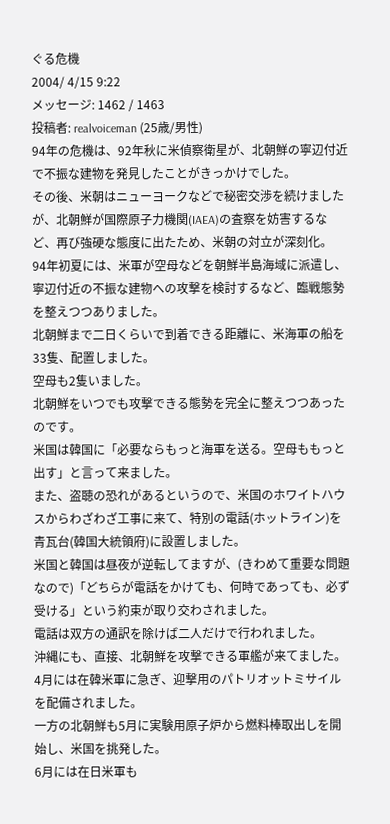ぐる危機
2004/ 4/15 9:22
メッセージ: 1462 / 1463
投稿者: realvoiceman (25歳/男性)
94年の危機は、92年秋に米偵察衛星が、北朝鮮の寧辺付近で不振な建物を発見したことがきっかけでした。
その後、米朝はニューヨークなどで秘密交渉を続けましたが、北朝鮮が国際原子力機関(IAEA)の査察を妨害するなど、再び強硬な態度に出たため、米朝の対立が深刻化。
94年初夏には、米軍が空母などを朝鮮半島海域に派遣し、寧辺付近の不振な建物への攻撃を検討するなど、臨戦態勢を整えつつありました。
北朝鮮まで二日くらいで到着できる距離に、米海軍の船を33隻、配置しました。
空母も2隻いました。
北朝鮮をいつでも攻撃できる態勢を完全に整えつつあったのです。
米国は韓国に「必要ならもっと海軍を送る。空母ももっと出す」と言って来ました。
また、盗聴の恐れがあるというので、米国のホワイトハウスからわざわざ工事に来て、特別の電話(ホットライン)を青瓦台(韓国大統領府)に設置しました。
米国と韓国は昼夜が逆転してますが、(きわめて重要な問題なので)「どちらが電話をかけても、何時であっても、必ず受ける」という約束が取り交わされました。
電話は双方の通訳を除けば二人だけで行われました。
沖縄にも、直接、北朝鮮を攻撃できる軍艦が来てました。
4月には在韓米軍に急ぎ、迎撃用のパトリオットミサイルを配備されました。
一方の北朝鮮も5月に実験用原子炉から燃料棒取出しを開始し、米国を挑発した。
6月には在日米軍も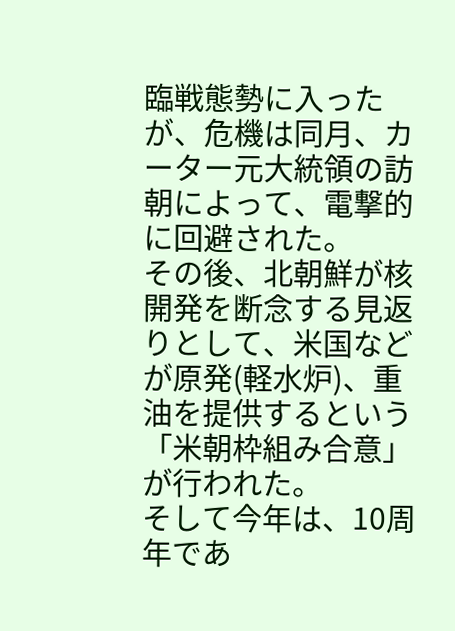臨戦態勢に入ったが、危機は同月、カーター元大統領の訪朝によって、電撃的に回避された。
その後、北朝鮮が核開発を断念する見返りとして、米国などが原発(軽水炉)、重油を提供するという「米朝枠組み合意」が行われた。
そして今年は、10周年であ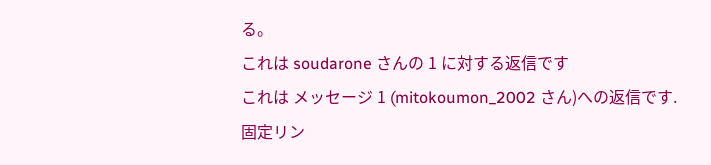る。
これは soudarone さんの 1 に対する返信です
これは メッセージ 1 (mitokoumon_2002 さん)への返信です.
固定リン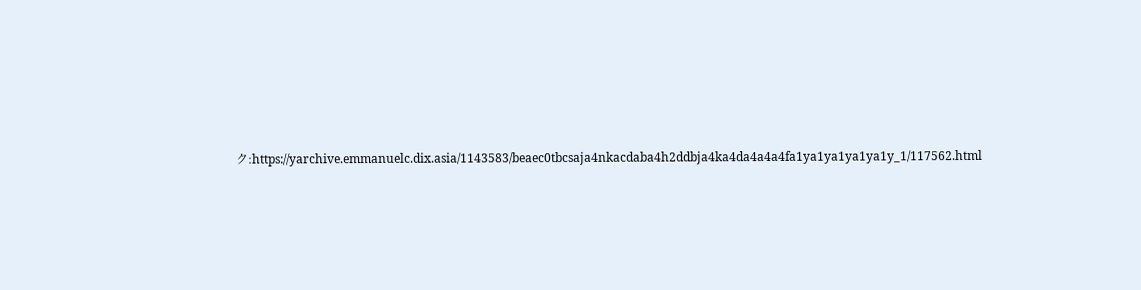ク:https://yarchive.emmanuelc.dix.asia/1143583/beaec0tbcsaja4nkacdaba4h2ddbja4ka4da4a4a4fa1ya1ya1ya1ya1y_1/117562.html